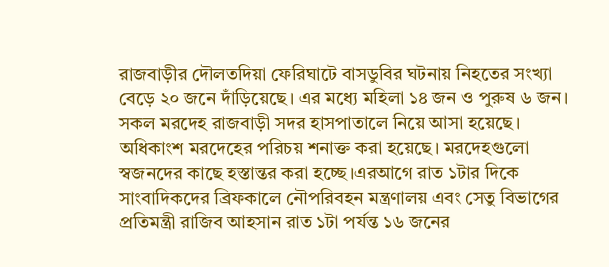রাজবাড়ীর দৌলতদিয়া ফেরিঘাটে বাসডুবির ঘটনায় নিহতের সংখ্যা বেড়ে ২০ জনে দাঁড়িয়েছে। এর মধ্যে মহিলা ১৪ জন ও পুরুষ ৬ জন। সকল মরদেহ রাজবাড়ী সদর হাসপাতালে নিয়ে আসা হয়েছে। অধিকাংশ মরদেহের পরিচয় শনাক্ত করা হয়েছে। মরদেহগুলো স্বজনদের কাছে হস্তান্তর করা হচ্ছে।এরআগে রাত ১টার দিকে সাংবাদিকদের ব্রিফকালে নৌপরিবহন মন্ত্রণালয় এবং সেতু বিভাগের প্রতিমন্ত্রী রাজিব আহসান রাত ১টা পর্যন্ত ১৬ জনের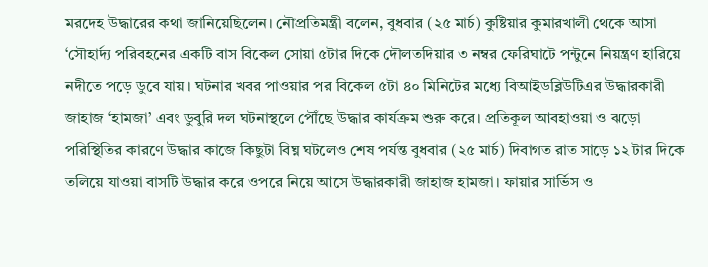মরদেহ উদ্ধারের কথা জানিয়েছিলেন। নৌপ্রতিমন্ত্রী বলেন, বুধবার (২৫ মার্চ) কুষ্টিয়ার কুমারখালী থেকে আসা ‘সৌহার্দ্য পরিবহনের একটি বাস বিকেল সোয়া ৫টার দিকে দৌলতদিয়ার ৩ নম্বর ফেরিঘাটে পন্টুনে নিয়ন্ত্রণ হারিয়ে নদীতে পড়ে ডুবে যায়। ঘটনার খবর পাওয়ার পর বিকেল ৫টা ৪০ মিনিটের মধ্যে বিআইডব্লিউটিএর উদ্ধারকারী জাহাজ ‘হামজা’ এবং ডুবুরি দল ঘটনাস্থলে পৌঁছে উদ্ধার কার্যক্রম শুরু করে। প্রতিকূল আবহাওয়া ও ঝড়ো পরিস্থিতির কারণে উদ্ধার কাজে কিছুটা বিঘ্ন ঘটলেও শেষ পর্যন্ত বুধবার (২৫ মার্চ) দিবাগত রাত সাড়ে ১২ টার দিকে তলিয়ে যাওয়া বাসটি উদ্ধার করে ওপরে নিয়ে আসে উদ্ধারকারী জাহাজ হামজা। ফায়ার সার্ভিস ও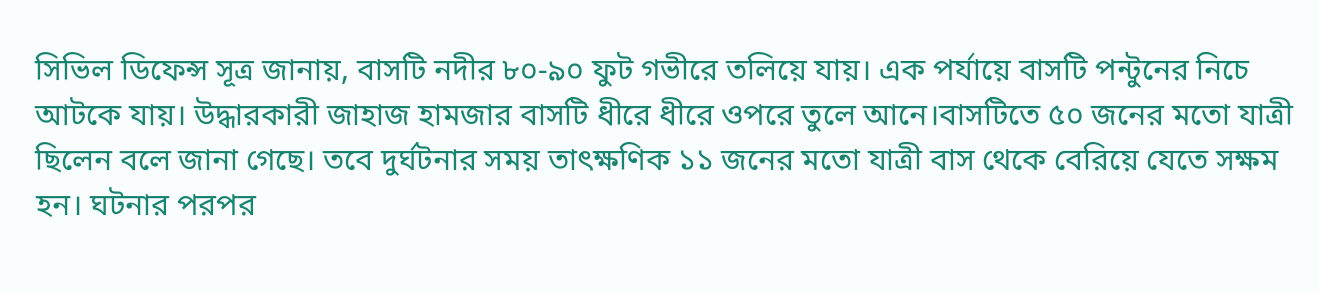সিভিল ডিফেন্স সূত্র জানায়, বাসটি নদীর ৮০-৯০ ফুট গভীরে তলিয়ে যায়। এক পর্যায়ে বাসটি পন্টুনের নিচে আটকে যায়। উদ্ধারকারী জাহাজ হামজার বাসটি ধীরে ধীরে ওপরে তুলে আনে।বাসটিতে ৫০ জনের মতো যাত্রী ছিলেন বলে জানা গেছে। তবে দুর্ঘটনার সময় তাৎক্ষণিক ১১ জনের মতো যাত্রী বাস থেকে বেরিয়ে যেতে সক্ষম হন। ঘটনার পরপর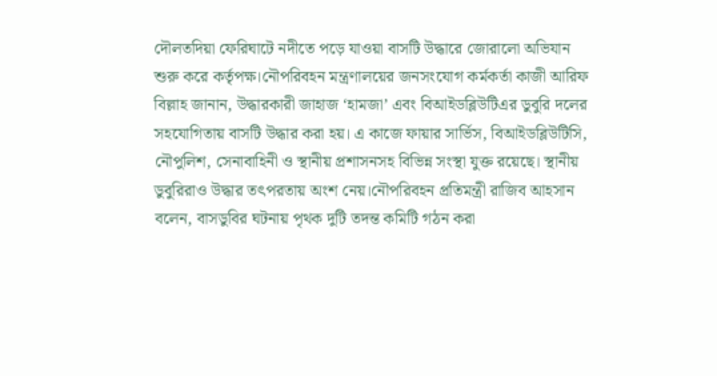দৌলতদিয়া ফেরিঘাটে নদীতে পড়ে যাওয়া বাসটি উদ্ধারে জোরালো অভিযান শুরু করে কর্তৃপক্ষ।নৌপরিবহন মন্ত্রণালয়ের জনসংযোগ কর্মকর্তা কাজী আরিফ বিল্লাহ জানান, উদ্ধারকারী জাহাজ ‘হামজা’ এবং বিআইডব্লিউটিএর ডুবুরি দলের সহযোগিতায় বাসটি উদ্ধার করা হয়। এ কাজে ফায়ার সার্ভিস, বিআইডব্লিউটিসি, নৌপুলিশ, সেনাবাহিনী ও স্থানীয় প্রশাসনসহ বিভিন্ন সংস্থা যুক্ত রয়েছে। স্থানীয় ডুবুরিরাও উদ্ধার তৎপরতায় অংশ নেয়।নৌপরিবহন প্রতিমন্ত্রী রাজিব আহসান বলেন, বাসডুবির ঘটনায় পৃথক দুটি তদন্ত কমিটি গঠন করা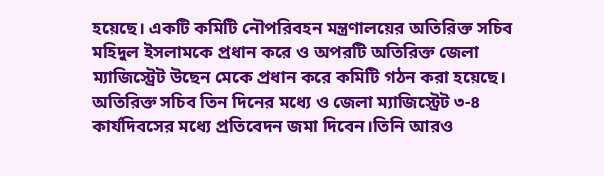হয়েছে। একটি কমিটি নৌপরিবহন মন্ত্রণালয়ের অতিরিক্ত সচিব মহিদুল ইসলামকে প্রধান করে ও অপরটি অতিরিক্ত জেলা ম্যাজিস্ট্রেট উছেন মেকে প্রধান করে কমিটি গঠন করা হয়েছে। অতিরিক্ত সচিব তিন দিনের মধ্যে ও জেলা ম্যাজিস্ট্রেট ৩-৪ কার্যদিবসের মধ্যে প্রতিবেদন জমা দিবেন।তিনি আরও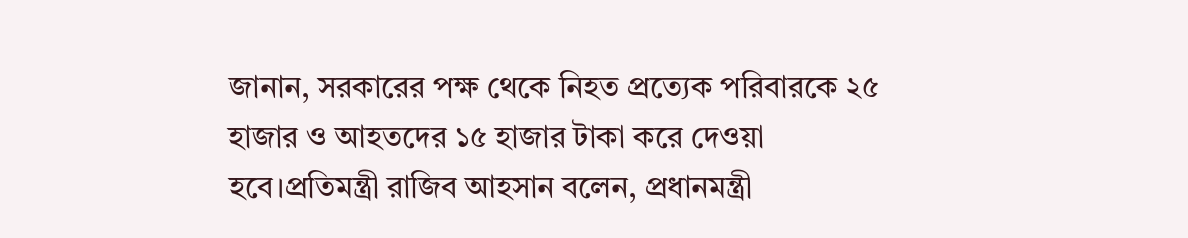জানান, সরকারের পক্ষ থেকে নিহত প্রত্যেক পরিবারকে ২৫ হাজার ও আহতদের ১৫ হাজার টাকা করে দেওয়া হবে।প্রতিমন্ত্রী রাজিব আহসান বলেন, প্রধানমন্ত্রী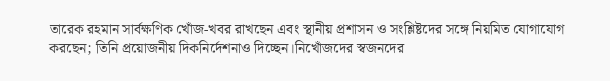তারেক রহমান সার্বক্ষণিক খোঁজ-খবর রাখছেন এবং স্থানীয় প্রশাসন ও সংশ্লিষ্টদের সঙ্গে নিয়মিত যোগাযোগ করছেন; তিনি প্রয়োজনীয় দিকনির্দেশনাও দিচ্ছেন।নিখোঁজদের স্বজনদের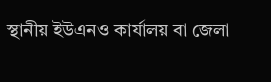স্থানীয় ইউএনও কার্যালয় বা জেলা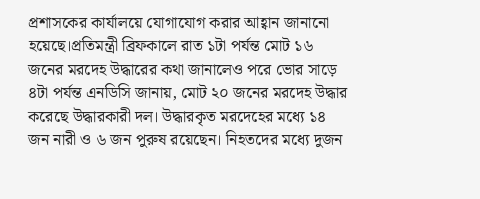প্রশাসকের কার্যালয়ে যোগাযোগ করার আহ্বান জানানো হয়েছে।প্রতিমন্ত্রী ব্রিফকালে রাত ১টা পর্যন্ত মোট ১৬ জনের মরদেহ উদ্ধারের কথা জানালেও পরে ভোর সাড়ে ৪টা পর্যন্ত এনডিসি জানায়, মোট ২০ জনের মরদেহ উদ্ধার করেছে উদ্ধারকারী দল। উদ্ধারকৃত মরদেহের মধ্যে ১৪ জন নারী ও ৬ জন পুরুষ রয়েছেন। নিহতদের মধ্যে দুজন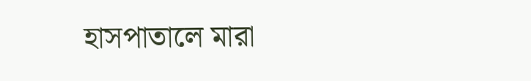হাসপাতালে মারা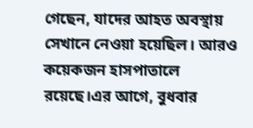গেছেন, যাদের আহত অবস্থায় সেখানে নেওয়া হয়েছিল। আরও কয়েকজন হাসপাতালে রয়েছে।এর আগে, বুধবার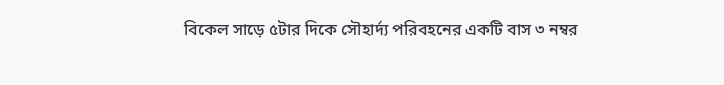বিকেল সাড়ে ৫টার দিকে সৌহার্দ্য পরিবহনের একটি বাস ৩ নম্বর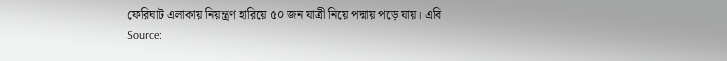ফেরিঘাট এলাকায় নিয়ন্ত্রণ হারিয়ে ৫০ জন যাত্রী নিয়ে পদ্মায় পড়ে যায়। এবি
Source: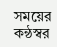সময়ের কন্ঠস্বর